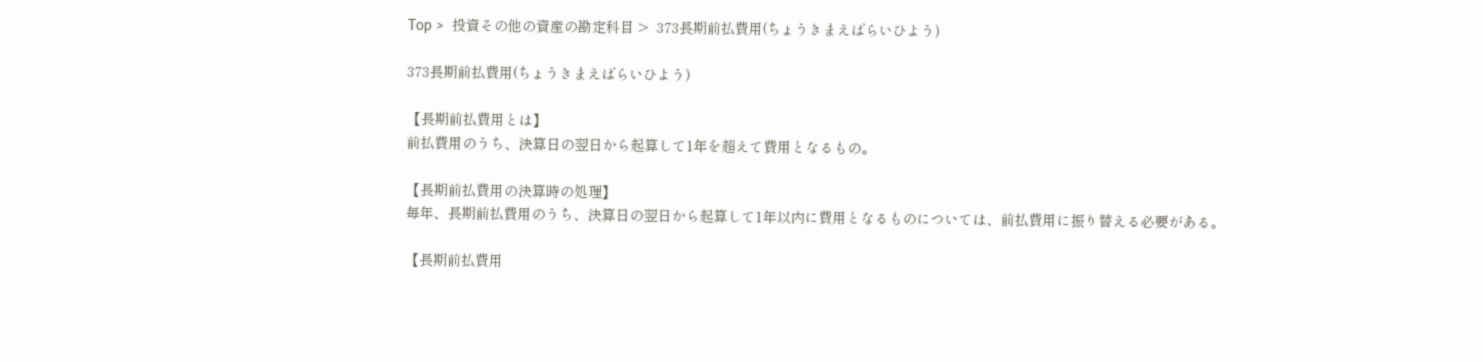Top >  投資その他の資産の勘定科目 >  373長期前払費用(ちょうきまえばらいひよう)

373長期前払費用(ちょうきまえばらいひよう)

【長期前払費用とは】
前払費用のうち、決算日の翌日から起算して1年を超えて費用となるもの。

【長期前払費用の決算時の処理】
毎年、長期前払費用のうち、決算日の翌日から起算して1年以内に費用となるものについては、前払費用に振り替える必要がある。

【長期前払費用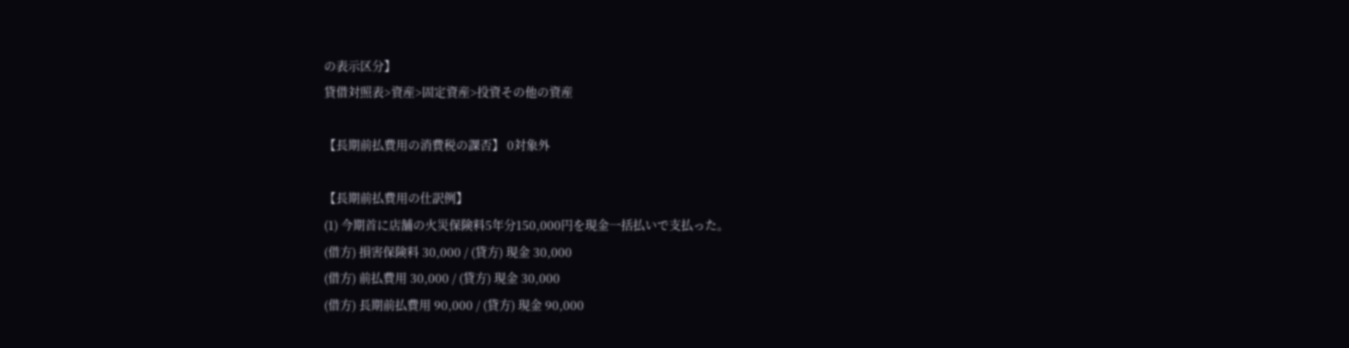の表示区分】
貸借対照表>資産>固定資産>投資その他の資産

【長期前払費用の消費税の課否】 0対象外

【長期前払費用の仕訳例】
(1) 今期首に店舗の火災保険料5年分150,000円を現金一括払いで支払った。
(借方) 損害保険料 30,000 / (貸方) 現金 30,000
(借方) 前払費用 30,000 / (貸方) 現金 30,000
(借方) 長期前払費用 90,000 / (貸方) 現金 90,000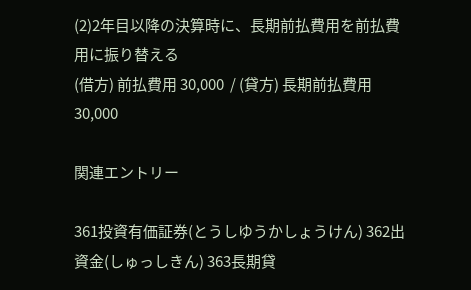(2)2年目以降の決算時に、長期前払費用を前払費用に振り替える
(借方) 前払費用 30,000  / (貸方) 長期前払費用 30,000

関連エントリー

361投資有価証券(とうしゆうかしょうけん) 362出資金(しゅっしきん) 363長期貸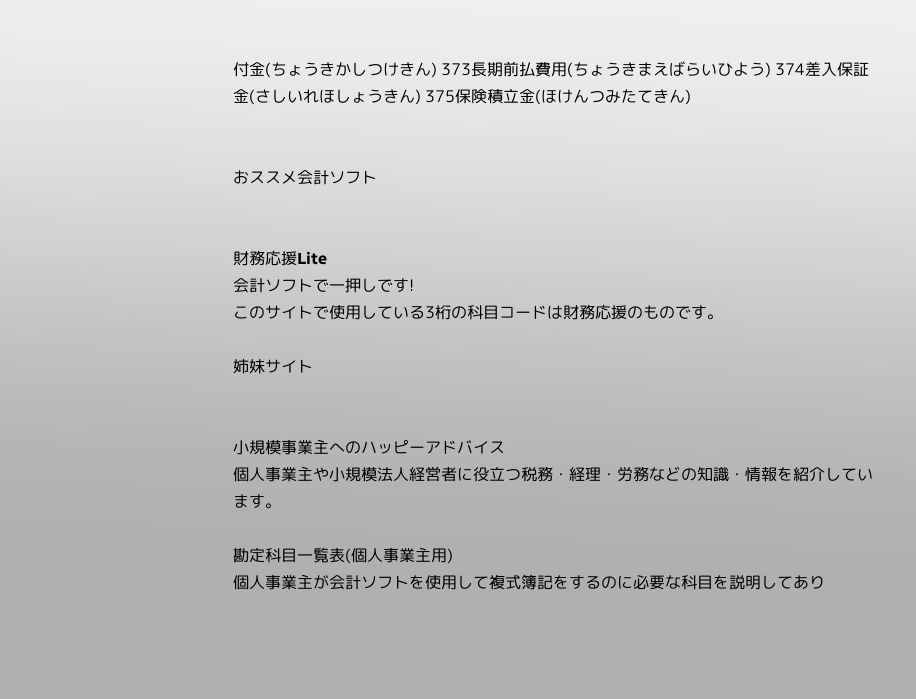付金(ちょうきかしつけきん) 373長期前払費用(ちょうきまえばらいひよう) 374差入保証金(さしいれほしょうきん) 375保険積立金(ほけんつみたてきん)


おススメ会計ソフト


財務応援Lite
会計ソフトで一押しです!
このサイトで使用している3桁の科目コードは財務応援のものです。

姉妹サイト


小規模事業主へのハッピーアドバイス
個人事業主や小規模法人経営者に役立つ税務・経理・労務などの知識・情報を紹介しています。

勘定科目一覧表(個人事業主用)
個人事業主が会計ソフトを使用して複式簿記をするのに必要な科目を説明してあり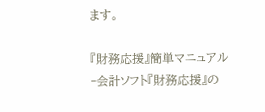ます。

『財務応援』簡単マニュアル‐会計ソフト『財務応援』の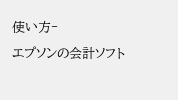使い方‐
エプソンの会計ソフト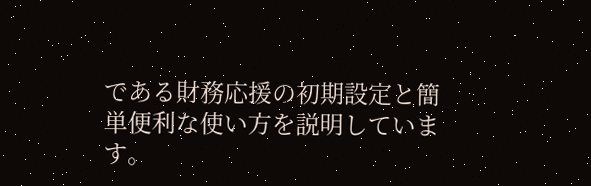である財務応援の初期設定と簡単便利な使い方を説明しています。